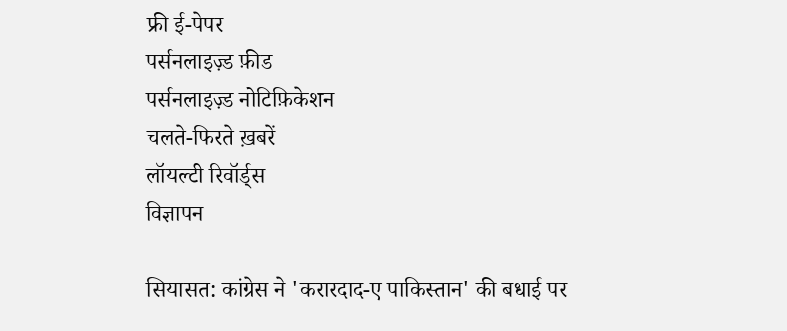फ्री ई-पेपर
पर्सनलाइज़्ड फ़ीड
पर्सनलाइज़्ड नोटिफ़िकेशन
चलते-फिरते ख़बरें
लॉयल्टी रिवॉर्ड्स
विज्ञापन

सियासत: कांग्रेस ने 'करारदाद-ए पाकिस्तान' की बधाई पर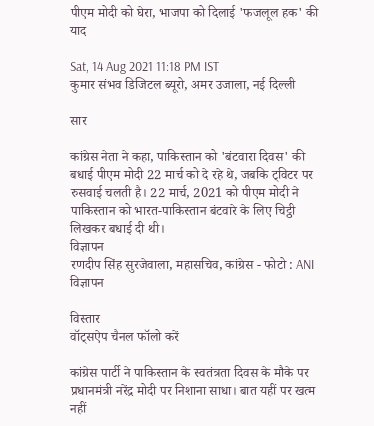पीएम मोदी को घेरा, भाजपा को दिलाई 'फजलूल हक' की याद

Sat, 14 Aug 2021 11:18 PM IST
कुमार संभव डिजिटल ब्यूरो, अमर उजाला, नई दिल्ली

सार

कांग्रेस नेता ने कहा, पाकिस्तान को 'बंटवारा दिवस' की बधाई पीएम मोदी 22 मार्च को दे रहे थे, जबकि ट्विटर पर रुसवाई चलती है। 22 मार्च, 2021 को पीएम मोदी ने पाकिस्तान को भारत-पाकिस्तान बंटवारे के लिए चिट्ठी लिखकर बधाई दी थी।
विज्ञापन
रणदीप सिंह सुरजेवाला, महासचिव, कांग्रेस - फोटो : ANI
विज्ञापन

विस्तार
वॉट्सऐप चैनल फॉलो करें

कांग्रेस पार्टी ने पाकिस्तान के स्वतंत्रता दिवस के मौके पर प्रधानमंत्री नरेंद्र मोदी पर निशाना साधा। बात यहीं पर खत्म नहीं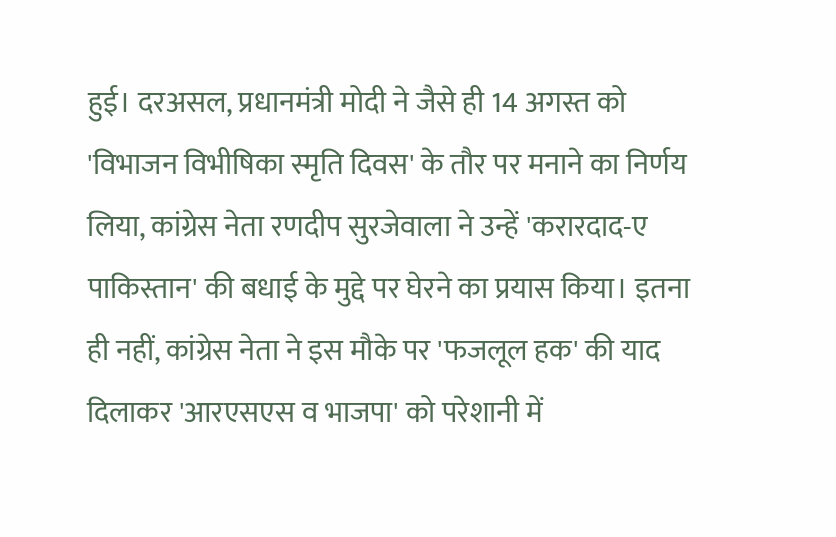हुई। दरअसल, प्रधानमंत्री मोदी ने जैसे ही 14 अगस्त को 'विभाजन विभीषिका स्मृति दिवस' के तौर पर मनाने का निर्णय लिया, कांग्रेस नेता रणदीप सुरजेवाला ने उन्हें 'करारदाद-ए पाकिस्तान' की बधाई के मुद्दे पर घेरने का प्रयास किया। इतना ही नहीं, कांग्रेस नेता ने इस मौके पर 'फजलूल हक' की याद दिलाकर 'आरएसएस व भाजपा' को परेशानी में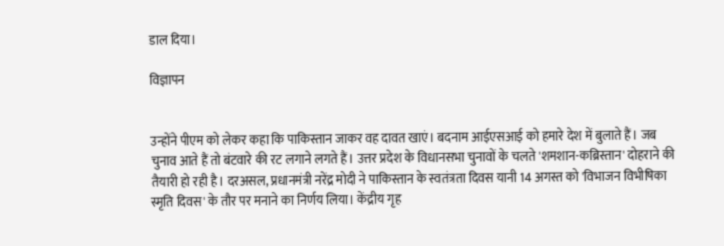डाल दिया।

विज्ञापन


उन्होंने पीएम को लेकर कहा कि पाकिस्तान जाकर वह दावत खाएं। बदनाम आईएसआई को हमारे देश में बुलाते हैं। जब चुनाव आते हैं तो बंटवारे की रट लगाने लगते हैं। उत्तर प्रदेश के विधानसभा चुनावों के चलते 'शमशान-कब्रिस्तान' दोहराने की तैयारी हो रही है। दरअसल, प्रधानमंत्री नरेंद्र मोदी ने पाकिस्तान के स्वतंत्रता दिवस यानी 14 अगस्त को 'विभाजन विभीषिका स्मृति दिवस' के तौर पर मनाने का निर्णय लिया। केंद्रीय गृह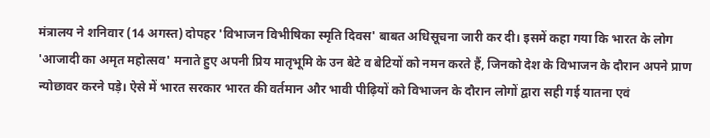मंत्रालय ने शनिवार (14 अगस्त) दोपहर 'विभाजन विभीषिका स्मृति दिवस' बाबत अधिसूचना जारी कर दी। इसमें कहा गया कि भारत के लोग 'आजादी का अमृत महोत्सव' मनाते हुए अपनी प्रिय मातृभूमि के उन बेटे व बेटियों को नमन करते हैं, जिनको देश के विभाजन के दौरान अपने प्राण न्योछावर करने पड़े। ऐसे में भारत सरकार भारत की वर्तमान और भावी पीढ़ियों को विभाजन के दौरान लोगों द्वारा सही गई यातना एवं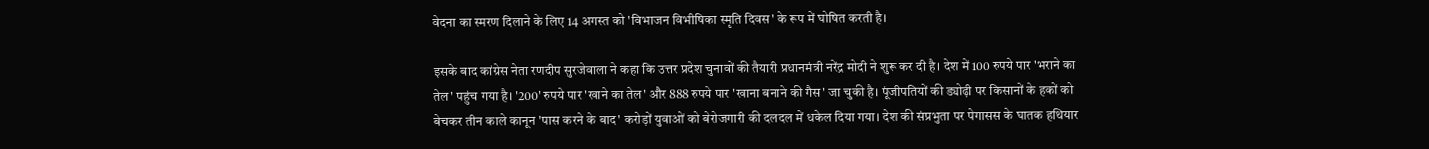वेदना का स्मरण दिलाने के लिए 14 अगस्त को 'विभाजन विभीषिका स्मृति दिवस' के रूप में घोषित करती है।

इसके बाद कांग्रेस नेता रणदीप सुरजेवाला ने कहा कि उत्तर प्रदेश चुनावों की तैयारी प्रधानमंत्री नरेंद्र मोदी ने शुरू कर दी है। देश में 100 रुपये पार 'भराने का तेल' पहुंच गया है। '200' रुपये पार 'खाने का तेल' और 888 रुपये पार 'खाना बनाने की गैस' जा चुकी है। पूंजीपतियों की ड्योढ़ी पर किसानों के हकों को बेचकर तीन काले कानून 'पास करने के बाद' करोड़ों युवाओं को बेरोजगारी की दलदल में धकेल दिया गया। देश की संप्रभुता पर पेगासस के घातक हथियार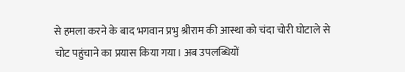से हमला करने के बाद भगवान प्रभु श्रीराम की आस्था को चंदा चोरी घोटाले से चोट पहुंचाने का प्रयास किया गया। अब उपलब्धियों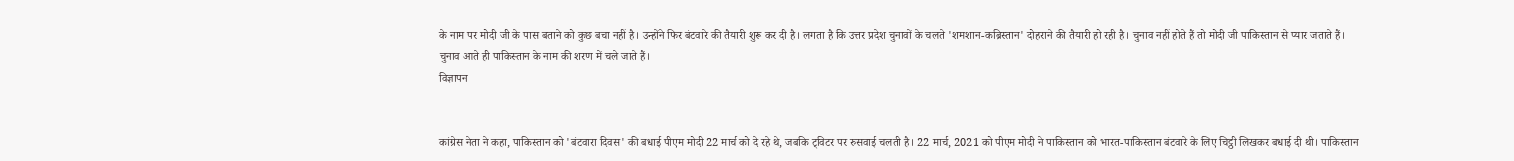के नाम पर मोदी जी के पास बताने को कुछ बचा नहीं है। उन्होंने फिर बंटवारे की तैयारी शुरू कर दी है। लगता है कि उत्तर प्रदेश चुनावों के चलते 'शमशान-कब्रिस्तान' दोहराने की तैयारी हो रही है। चुनाव नहीं होते हैं तो मोदी जी पाकिस्तान से प्यार जताते हैं। चुनाव आते ही पाकिस्तान के नाम की शरण में चले जाते हैं।
विज्ञापन


कांग्रेस नेता ने कहा, पाकिस्तान को 'बंटवारा दिवस' की बधाई पीएम मोदी 22 मार्च को दे रहे थे, जबकि ट्विटर पर रुसवाई चलती है। 22 मार्च, 2021 को पीएम मोदी ने पाकिस्तान को भारत-पाकिस्तान बंटवारे के लिए चिट्ठी लिखकर बधाई दी थी। पाकिस्तान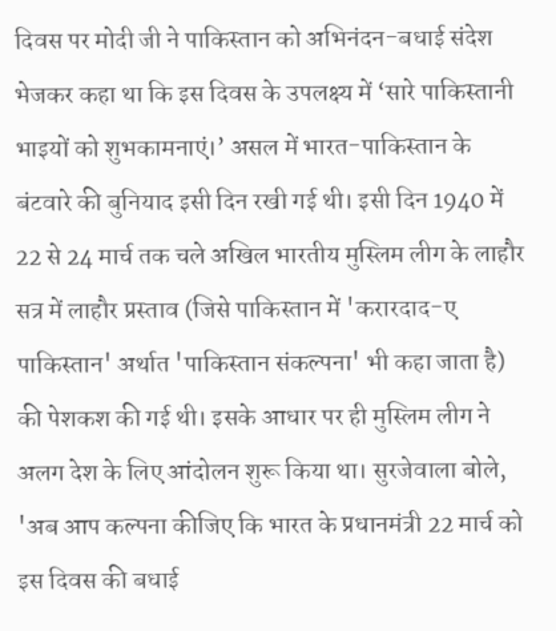दिवस पर मोदी जी ने पाकिस्तान को अभिनंदन-बधाई संदेश भेजकर कहा था कि इस दिवस के उपलक्ष्य में ‘सारे पाकिस्तानी भाइयों को शुभकामनाएं।’ असल में भारत-पाकिस्तान के बंटवारे की बुनियाद इसी दिन रखी गई थी। इसी दिन 1940 में 22 से 24 मार्च तक चले अखिल भारतीय मुस्लिम लीग के लाहौर सत्र में लाहौर प्रस्ताव (जिसे पाकिस्तान में 'करारदाद-ए पाकिस्तान' अर्थात 'पाकिस्तान संकल्पना' भी कहा जाता है) की पेशकश की गई थी। इसके आधार पर ही मुस्लिम लीग ने अलग देश के लिए आंदोलन शुरू किया था। सुरजेवाला बोले, 'अब आप कल्पना कीजिए कि भारत के प्रधानमंत्री 22 मार्च को इस दिवस की बधाई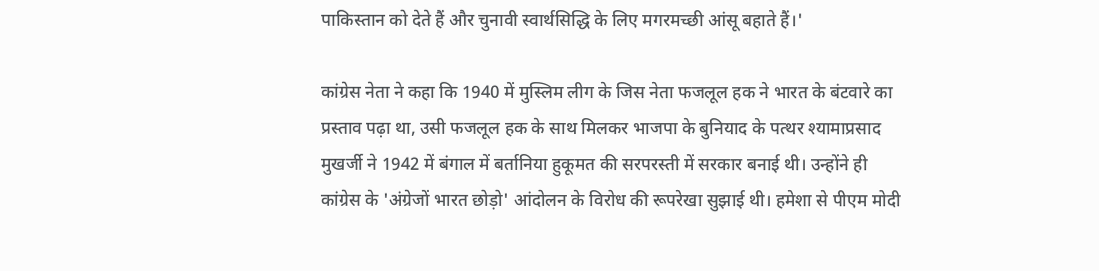पाकिस्तान को देते हैं और चुनावी स्वार्थसिद्धि के लिए मगरमच्छी आंसू बहाते हैं।'

कांग्रेस नेता ने कहा कि 1940 में मुस्लिम लीग के जिस नेता फजलूल हक ने भारत के बंटवारे का प्रस्ताव पढ़ा था, उसी फजलूल हक के साथ मिलकर भाजपा के बुनियाद के पत्थर श्यामाप्रसाद मुखर्जी ने 1942 में बंगाल में बर्तानिया हुकूमत की सरपरस्ती में सरकार बनाई थी। उन्होंने ही कांग्रेस के 'अंग्रेजों भारत छोड़ो' आंदोलन के विरोध की रूपरेखा सुझाई थी। हमेशा से पीएम मोदी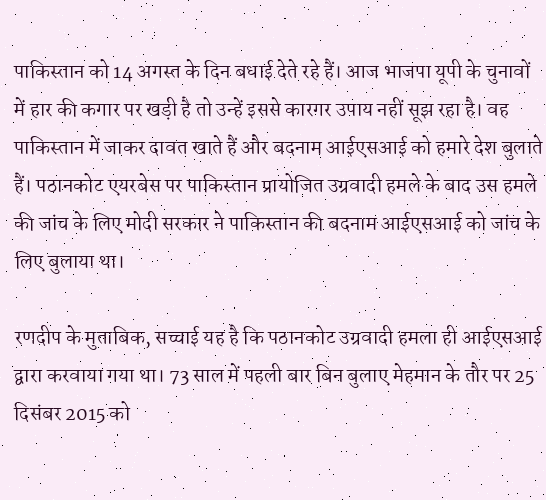पाकिस्तान को 14 अगस्त के दिन बधाई देते रहे हैं। आज भाजपा यूपी के चुनावों में हार की कगार पर खड़ी है तो उन्हें इससे कारगर उपाय नहीं सूझ रहा है। वह पाकिस्तान में जाकर दावत खाते हैं और बदनाम आईएसआई को हमारे देश बुलाते हैं। पठानकोट एयरबेस पर पाकिस्तान प्रायोजित उग्रवादी हमले के बाद उस हमले की जांच के लिए मोदी सरकार ने पाकिस्तान की बदनाम आईएसआई को जांच के लिए बुलाया था।

रणदीप के मुताबिक, सच्चाई यह है कि पठानकोट उग्रवादी हमला ही आईएसआई द्वारा करवाया गया था। 73 साल में पहली बार बिन बुलाए मेहमान के तौर पर 25 दिसंबर 2015 को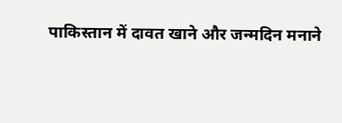पाकिस्तान में दावत खाने और जन्मदिन मनाने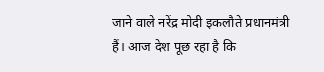जाने वाले नरेंद्र मोदी इकलौते प्रधानमंत्री हैं। आज देश पूछ रहा है कि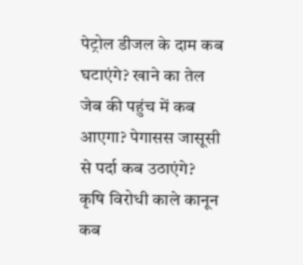पेट्रोल डीजल के दाम कब घटाएंगे? खाने का तेल जेब की पहुंच में कब आएगा? पेगासस जासूसी से पर्दा कब उठाएंगे? कृषि विरोधी काले कानून कब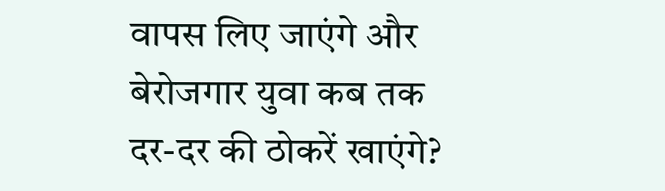वापस लिए जाएंगे और बेरोजगार युवा कब तक दर-दर की ठोकरें खाएंगे?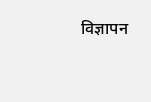विज्ञापन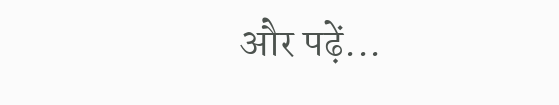और पढ़ें...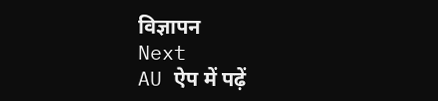विज्ञापन
Next
AU ऐप में पढ़ें